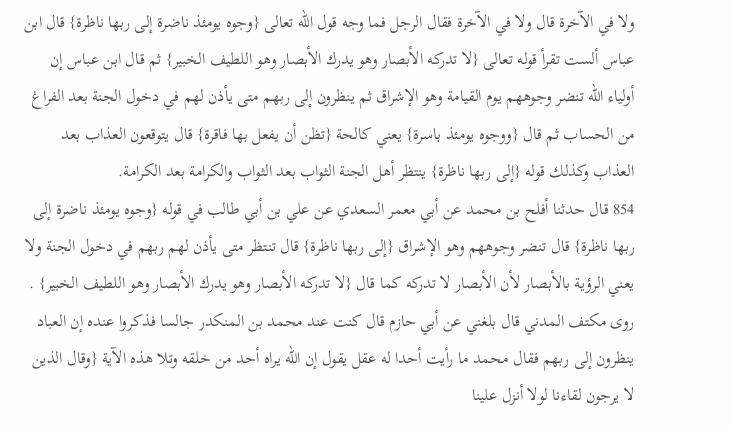ولا في الآخرة قال ولا في الآخرة فقال الرجل فما وجه قول الله تعالى {وجوه يومئذ ناضرة إلى ربها ناظرة} قال ابن عباس ألست تقرأ قوله تعالى {لا تدركه الأبصار وهو يدرك الأبصار وهو اللطيف الخبير} ثم قال ابن عباس إن أولياء الله تنضر وجوههم يوم القيامة وهو الإشراق ثم ينظرون إلى ربهم متى يأذن لهم في دخول الجنة بعد الفراغ من الحساب ثم قال {ووجوه يومئذ باسرة} يعني كالحة {تظن أن يفعل بها فاقرة} قال يتوقعون العذاب بعد العذاب وكذلك قوله {إلى ربها ناظرة} ينتظر أهل الجنة الثواب بعد الثواب والكرامة بعد الكرامة.
854 قال حدثنا أفلح بن محمد عن أبي معمر السعدي عن علي بن أبي طالب في قوله {وجوه يومئذ ناضرة إلى ربها ناظرة} قال تنضر وجوههم وهو الإشراق {إلى ربها ناظرة} قال تنتظر متى يأذن لهم ربهم في دخول الجنة ولا يعني الرؤية بالأبصار لأن الأبصار لا تدركه كما قال {لا تدركه الأبصار وهو يدرك الأبصار وهو اللطيف الخبير} .
روى مكتف المدني قال بلغني عن أبي حازم قال كنت عند محمد بن المنكدر جالسا فذكروا عنده إن العباد ينظرون إلى ربهم فقال محمد ما رأيت أحدا له عقل يقول إن الله يراه أحد من خلقه وتلا هذه الآية {وقال الذين لا يرجون لقاءنا لولا أنزل علينا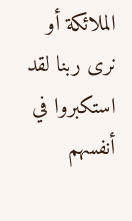الملائكة أو نرى ربنا لقد استكبروا في أنفسهم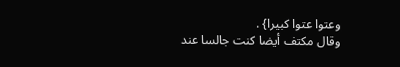وعتوا عتوا كبيرا} .
وقال مكتف أيضا كنت جالسا عند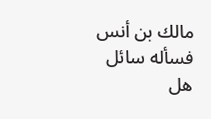مالك بن أنس فسأله سائل هل